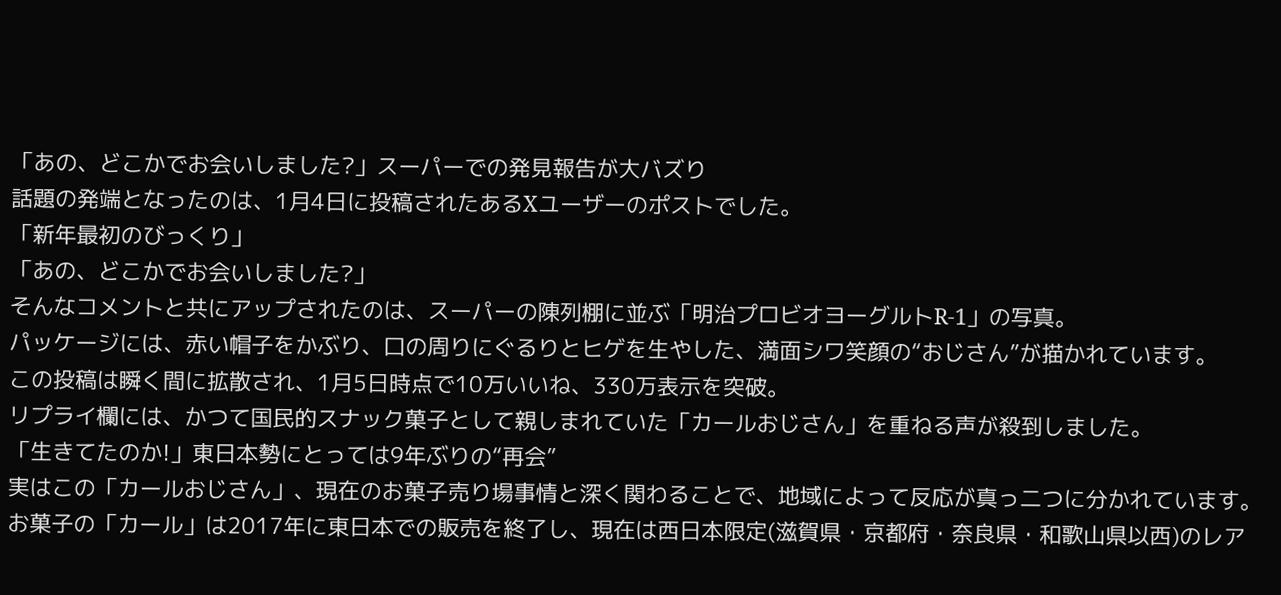「あの、どこかでお会いしました?」スーパーでの発見報告が大バズり
話題の発端となったのは、1月4日に投稿されたあるXユーザーのポストでした。
「新年最初のびっくり」
「あの、どこかでお会いしました?」
そんなコメントと共にアップされたのは、スーパーの陳列棚に並ぶ「明治プロビオヨーグルトR-1」の写真。
パッケージには、赤い帽子をかぶり、口の周りにぐるりとヒゲを生やした、満面シワ笑顔の“おじさん”が描かれています。
この投稿は瞬く間に拡散され、1月5日時点で10万いいね、330万表示を突破。
リプライ欄には、かつて国民的スナック菓子として親しまれていた「カールおじさん」を重ねる声が殺到しました。
「生きてたのか!」東日本勢にとっては9年ぶりの“再会”
実はこの「カールおじさん」、現在のお菓子売り場事情と深く関わることで、地域によって反応が真っ二つに分かれています。
お菓子の「カール」は2017年に東日本での販売を終了し、現在は西日本限定(滋賀県・京都府・奈良県・和歌山県以西)のレア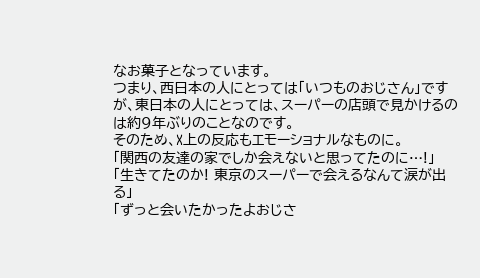なお菓子となっています。
つまり、西日本の人にとっては「いつものおじさん」ですが、東日本の人にとっては、スーパーの店頭で見かけるのは約9年ぶりのことなのです。
そのため、X上の反応もエモーショナルなものに。
「関西の友達の家でしか会えないと思ってたのに…!」
「生きてたのか! 東京のスーパーで会えるなんて涙が出る」
「ずっと会いたかったよおじさ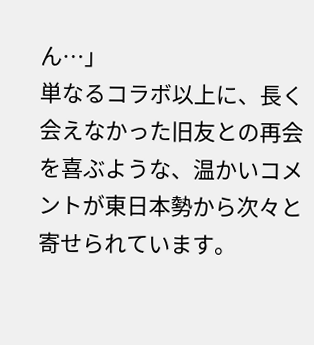ん…」
単なるコラボ以上に、長く会えなかった旧友との再会を喜ぶような、温かいコメントが東日本勢から次々と寄せられています。